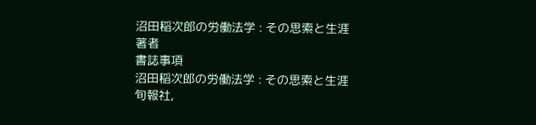沼田稲次郎の労働法学 : その思索と生涯
著者
書誌事項
沼田稲次郎の労働法学 : その思索と生涯
旬報社,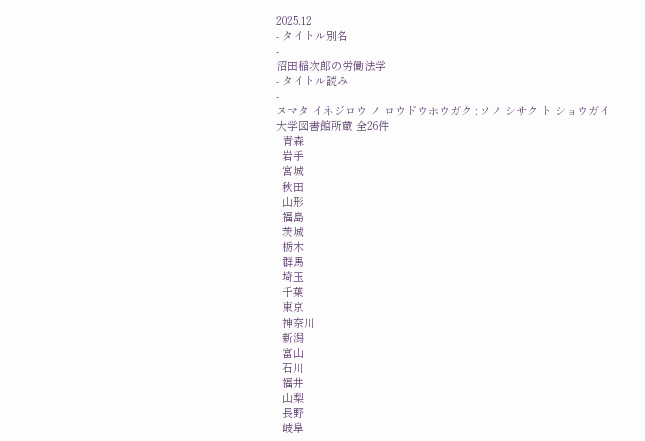2025.12
- タイトル別名
-
沼田稲次郎の労働法学
- タイトル読み
-
ヌマタ イネジロウ ノ ロウドウホウガク : ソノ シサク ト ショウガイ
大学図書館所蔵 全26件
  青森
  岩手
  宮城
  秋田
  山形
  福島
  茨城
  栃木
  群馬
  埼玉
  千葉
  東京
  神奈川
  新潟
  富山
  石川
  福井
  山梨
  長野
  岐阜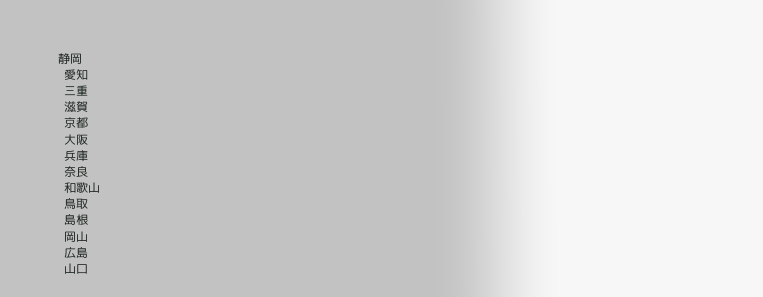静岡
  愛知
  三重
  滋賀
  京都
  大阪
  兵庫
  奈良
  和歌山
  鳥取
  島根
  岡山
  広島
  山口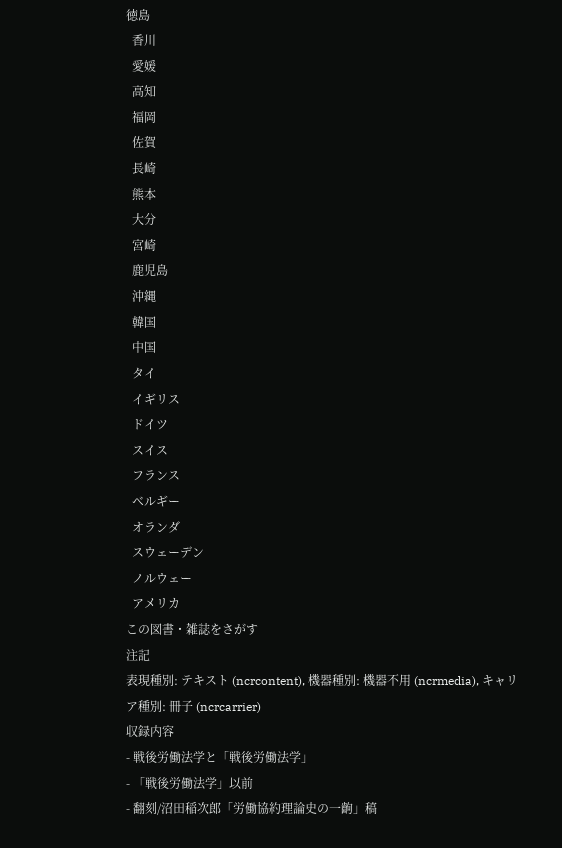徳島
  香川
  愛媛
  高知
  福岡
  佐賀
  長崎
  熊本
  大分
  宮崎
  鹿児島
  沖縄
  韓国
  中国
  タイ
  イギリス
  ドイツ
  スイス
  フランス
  ベルギー
  オランダ
  スウェーデン
  ノルウェー
  アメリカ
この図書・雑誌をさがす
注記
表現種別: テキスト (ncrcontent), 機器種別: 機器不用 (ncrmedia), キャリア種別: 冊子 (ncrcarrier)
収録内容
- 戦後労働法学と「戦後労働法学」
- 「戦後労働法学」以前
- 翻刻/沼田稲次郎「労働協約理論史の一齣」稿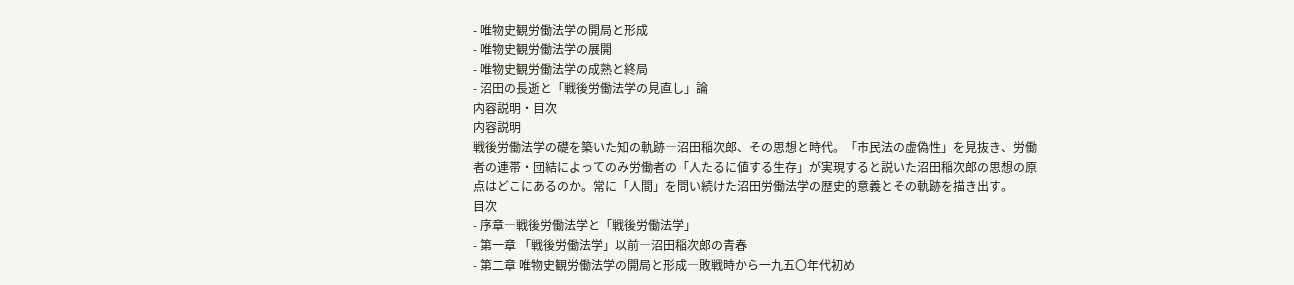- 唯物史観労働法学の開局と形成
- 唯物史観労働法学の展開
- 唯物史観労働法学の成熟と終局
- 沼田の長逝と「戦後労働法学の見直し」論
内容説明・目次
内容説明
戦後労働法学の礎を築いた知の軌跡―沼田稲次郎、その思想と時代。「市民法の虚偽性」を見抜き、労働者の連帯・団結によってのみ労働者の「人たるに値する生存」が実現すると説いた沼田稲次郎の思想の原点はどこにあるのか。常に「人間」を問い続けた沼田労働法学の歴史的意義とその軌跡を描き出す。
目次
- 序章―戦後労働法学と「戦後労働法学」
- 第一章 「戦後労働法学」以前―沼田稲次郎の青春
- 第二章 唯物史観労働法学の開局と形成―敗戦時から一九五〇年代初め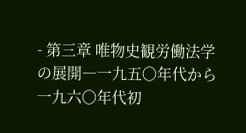- 第三章 唯物史観労働法学の展開―一九五〇年代から一九六〇年代初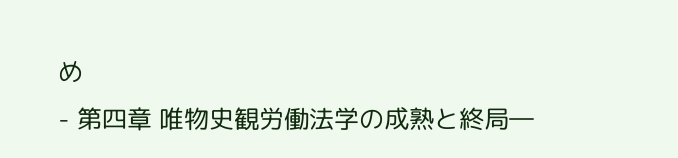め
- 第四章 唯物史観労働法学の成熟と終局―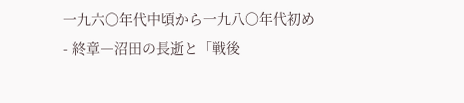一九六〇年代中頃から一九八〇年代初め
- 終章―沼田の長逝と「戦後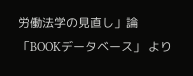労働法学の見直し」論
「BOOKデータベース」 より